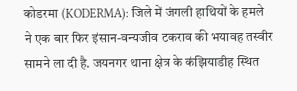कोडरमा (KODERMA): जिले में जंगली हाथियों के हमले ने एक बार फिर इंसान-वन्यजीव टकराव की भयावह तस्वीर सामने ला दी है. जयनगर थाना क्षेत्र के कंझियाडीह स्थित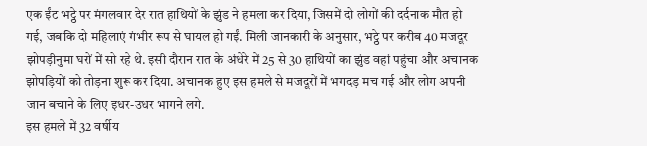एक ईंट भट्ठे पर मंगलवार देर रात हाथियों के झुंड ने हमला कर दिया, जिसमें दो लोगों की दर्दनाक मौत हो गई, जबकि दो महिलाएं गंभीर रूप से घायल हो गईं. मिली जानकारी के अनुसार, भट्ठे पर करीब 40 मजदूर झोपड़ीनुमा घरों में सो रहे थे. इसी दौरान रात के अंधेरे में 25 से 30 हाथियों का झुंड वहां पहुंचा और अचानक झोपड़ियों को तोड़ना शुरू कर दिया. अचानक हुए इस हमले से मजदूरों में भगदड़ मच गई और लोग अपनी जान बचाने के लिए इधर-उधर भागने लगे.
इस हमले में 32 वर्षीय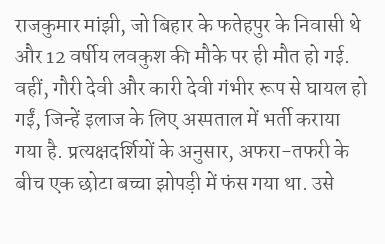राजकुमार मांझी, जो बिहार के फतेहपुर के निवासी थे और 12 वर्षीय लवकुश की मौके पर ही मौत हो गई. वहीं, गौरी देवी और कारी देवी गंभीर रूप से घायल हो गईं, जिन्हें इलाज के लिए अस्पताल में भर्ती कराया गया है. प्रत्यक्षदर्शियों के अनुसार, अफरा-तफरी के बीच एक छोटा बच्चा झोपड़ी में फंस गया था. उसे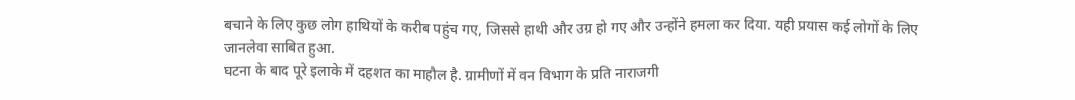बचाने के लिए कुछ लोग हाथियों के करीब पहुंच गए, जिससे हाथी और उग्र हो गए और उन्होंने हमला कर दिया. यही प्रयास कई लोगों के लिए जानलेवा साबित हुआ.
घटना के बाद पूरे इलाके में दहशत का माहौल है. ग्रामीणों में वन विभाग के प्रति नाराजगी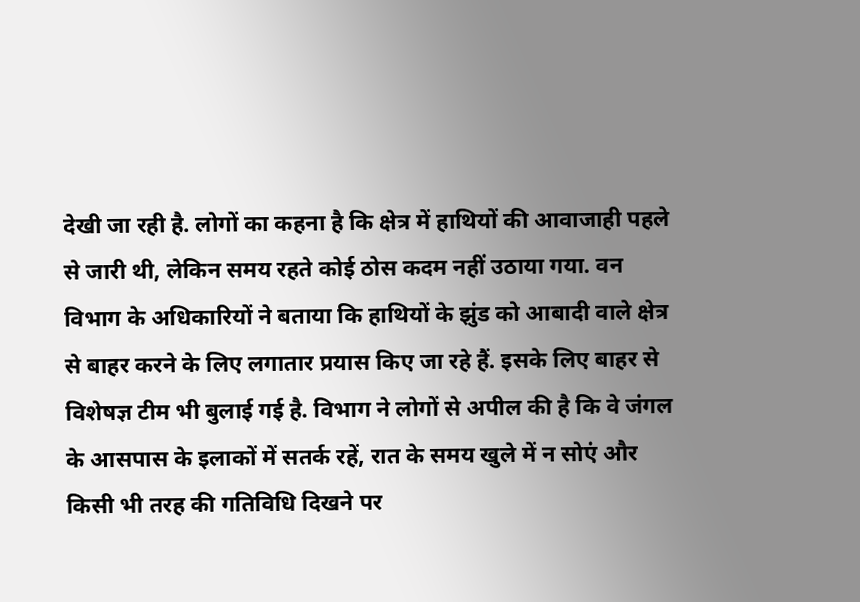देखी जा रही है. लोगों का कहना है कि क्षेत्र में हाथियों की आवाजाही पहले से जारी थी, लेकिन समय रहते कोई ठोस कदम नहीं उठाया गया. वन विभाग के अधिकारियों ने बताया कि हाथियों के झुंड को आबादी वाले क्षेत्र से बाहर करने के लिए लगातार प्रयास किए जा रहे हैं. इसके लिए बाहर से विशेषज्ञ टीम भी बुलाई गई है. विभाग ने लोगों से अपील की है कि वे जंगल के आसपास के इलाकों में सतर्क रहें, रात के समय खुले में न सोएं और किसी भी तरह की गतिविधि दिखने पर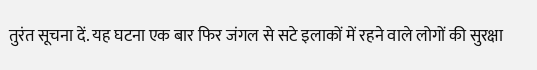तुरंत सूचना दें. यह घटना एक बार फिर जंगल से सटे इलाकों में रहने वाले लोगों की सुरक्षा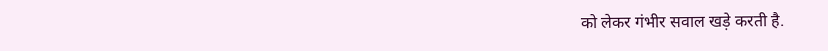को लेकर गंभीर सवाल खड़े करती है.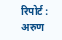रिपोर्ट : अरुण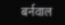बर्नवाल